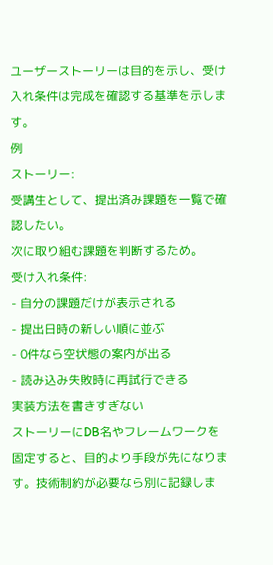ユーザーストーリーは目的を示し、受け入れ条件は完成を確認する基準を示します。
例
ストーリー:
受講生として、提出済み課題を一覧で確認したい。
次に取り組む課題を判断するため。
受け入れ条件:
- 自分の課題だけが表示される
- 提出日時の新しい順に並ぶ
- 0件なら空状態の案内が出る
- 読み込み失敗時に再試行できる
実装方法を書きすぎない
ストーリーにDB名やフレームワークを固定すると、目的より手段が先になります。技術制約が必要なら別に記録しま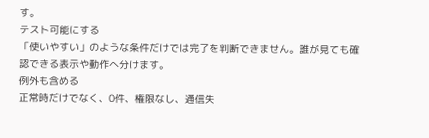す。
テスト可能にする
「使いやすい」のような条件だけでは完了を判断できません。誰が見ても確認できる表示や動作へ分けます。
例外も含める
正常時だけでなく、0件、権限なし、通信失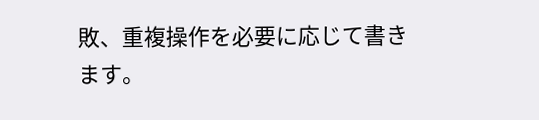敗、重複操作を必要に応じて書きます。